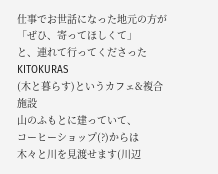仕事でお世話になった地元の方が
「ぜひ、寄ってほしくて」
と、連れて行ってくださったKITOKURAS
(木と暮らす)というカフェ&複合施設
山のふもとに建っていて、
コーヒーショップ(?)からは
木々と川を見渡せます(川辺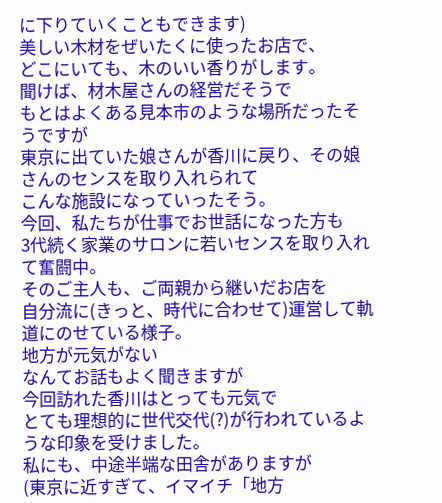に下りていくこともできます)
美しい木材をぜいたくに使ったお店で、
どこにいても、木のいい香りがします。
聞けば、材木屋さんの経営だそうで
もとはよくある見本市のような場所だったそうですが
東京に出ていた娘さんが香川に戻り、その娘さんのセンスを取り入れられて
こんな施設になっていったそう。
今回、私たちが仕事でお世話になった方も
3代続く家業のサロンに若いセンスを取り入れて奮闘中。
そのご主人も、ご両親から継いだお店を
自分流に(きっと、時代に合わせて)運営して軌道にのせている様子。
地方が元気がない
なんてお話もよく聞きますが
今回訪れた香川はとっても元気で
とても理想的に世代交代(?)が行われているような印象を受けました。
私にも、中途半端な田舎がありますが
(東京に近すぎて、イマイチ「地方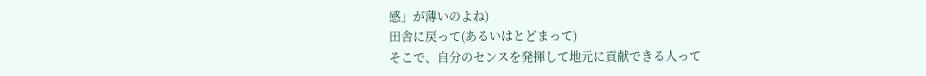感」が薄いのよね)
田舎に戻って(あるいはとどまって)
そこで、自分のセンスを発揮して地元に貢献できる人って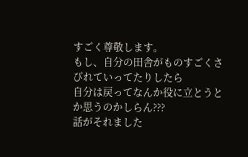すごく尊敬します。
もし、自分の田舎がものすごくさびれていってたりしたら
自分は戻ってなんか役に立とうとか思うのかしらん???
話がそれました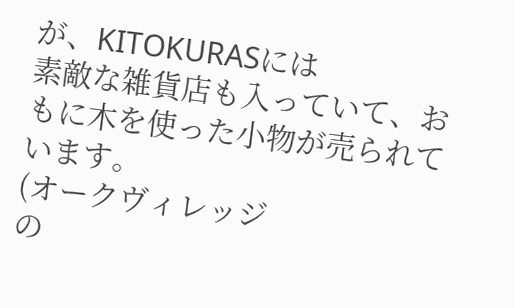が、KITOKURASには
素敵な雑貨店も入っていて、おもに木を使った小物が売られています。
(オークヴィレッジ
の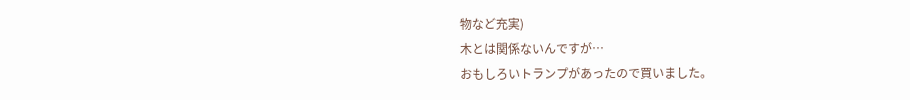物など充実)
木とは関係ないんですが…
おもしろいトランプがあったので買いました。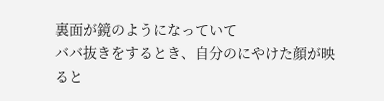裏面が鏡のようになっていて
ババ抜きをするとき、自分のにやけた顔が映ると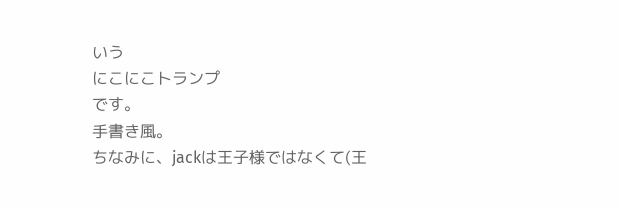いう
にこにこトランプ
です。
手書き風。
ちなみに、jackは王子様ではなくて(王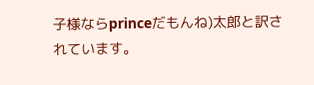子様ならprinceだもんね)太郎と訳されています。